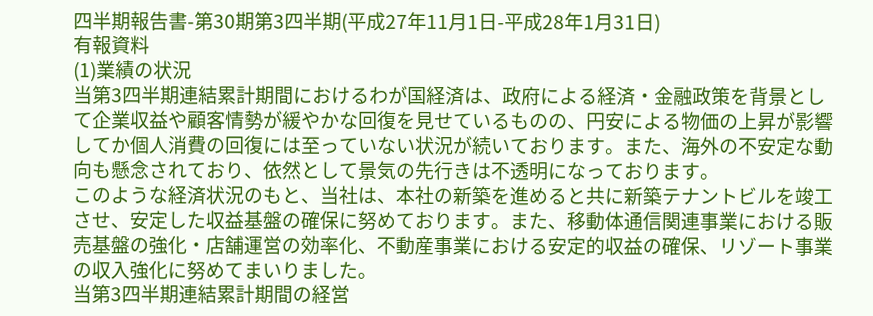四半期報告書-第30期第3四半期(平成27年11月1日-平成28年1月31日)
有報資料
(1)業績の状況
当第3四半期連結累計期間におけるわが国経済は、政府による経済・金融政策を背景として企業収益や顧客情勢が緩やかな回復を見せているものの、円安による物価の上昇が影響してか個人消費の回復には至っていない状況が続いております。また、海外の不安定な動向も懸念されており、依然として景気の先行きは不透明になっております。
このような経済状況のもと、当社は、本社の新築を進めると共に新築テナントビルを竣工させ、安定した収益基盤の確保に努めております。また、移動体通信関連事業における販売基盤の強化・店舗運営の効率化、不動産事業における安定的収益の確保、リゾート事業の収入強化に努めてまいりました。
当第3四半期連結累計期間の経営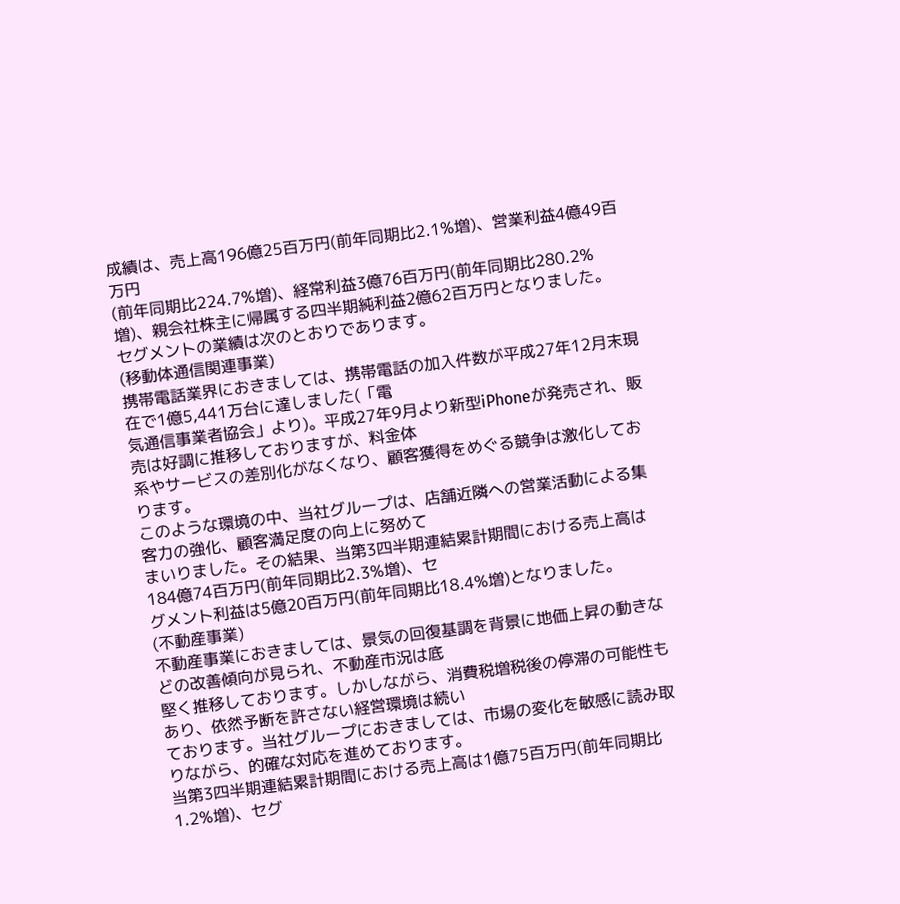成績は、売上高196億25百万円(前年同期比2.1%増)、営業利益4億49百万円
(前年同期比224.7%増)、経常利益3億76百万円(前年同期比280.2%増)、親会社株主に帰属する四半期純利益2億62百万円となりました。
セグメントの業績は次のとおりであります。
(移動体通信関連事業)
携帯電話業界におきましては、携帯電話の加入件数が平成27年12月末現在で1億5,441万台に達しました(「電
気通信事業者協会」より)。平成27年9月より新型iPhoneが発売され、販売は好調に推移しておりますが、料金体
系やサービスの差別化がなくなり、顧客獲得をめぐる競争は激化しております。
このような環境の中、当社グループは、店舗近隣への営業活動による集客力の強化、顧客満足度の向上に努めて
まいりました。その結果、当第3四半期連結累計期間における売上高は184億74百万円(前年同期比2.3%増)、セ
グメント利益は5億20百万円(前年同期比18.4%増)となりました。
(不動産事業)
不動産事業におきましては、景気の回復基調を背景に地価上昇の動きなどの改善傾向が見られ、不動産市況は底
堅く推移しております。しかしながら、消費税増税後の停滞の可能性もあり、依然予断を許さない経営環境は続い
ております。当社グループにおきましては、市場の変化を敏感に読み取りながら、的確な対応を進めております。
当第3四半期連結累計期間における売上高は1億75百万円(前年同期比1.2%増)、セグ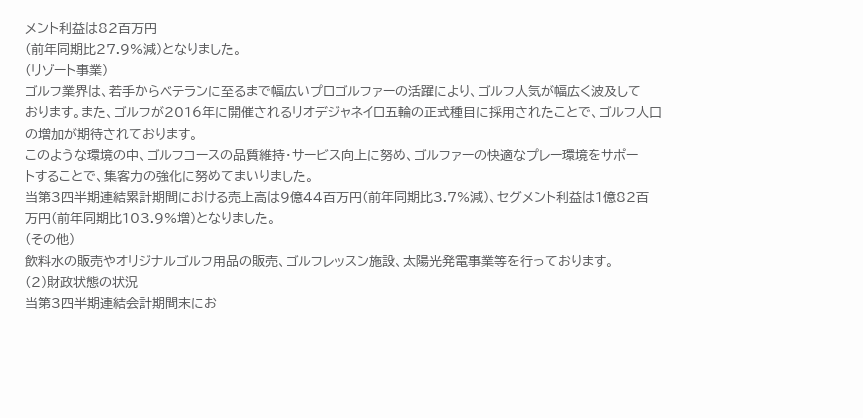メント利益は82百万円
(前年同期比27.9%減)となりました。
(リゾート事業)
ゴルフ業界は、若手からベテランに至るまで幅広いプロゴルファーの活躍により、ゴルフ人気が幅広く波及して
おります。また、ゴルフが2016年に開催されるリオデジャネイロ五輪の正式種目に採用されたことで、ゴルフ人口
の増加が期待されております。
このような環境の中、ゴルフコースの品質維持・サービス向上に努め、ゴルファーの快適なプレー環境をサポー
トすることで、集客力の強化に努めてまいりました。
当第3四半期連結累計期間における売上高は9億44百万円(前年同期比3.7%減)、セグメント利益は1億82百
万円(前年同期比103.9%増)となりました。
(その他)
飲料水の販売やオリジナルゴルフ用品の販売、ゴルフレッスン施設、太陽光発電事業等を行っております。
(2)財政状態の状況
当第3四半期連結会計期間末にお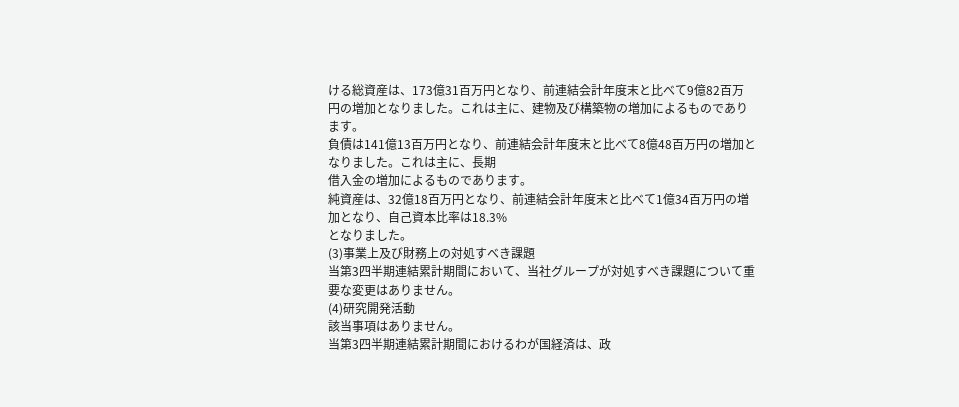ける総資産は、173億31百万円となり、前連結会計年度末と比べて9億82百万
円の増加となりました。これは主に、建物及び構築物の増加によるものであります。
負債は141億13百万円となり、前連結会計年度末と比べて8億48百万円の増加となりました。これは主に、長期
借入金の増加によるものであります。
純資産は、32億18百万円となり、前連結会計年度末と比べて1億34百万円の増加となり、自己資本比率は18.3%
となりました。
(3)事業上及び財務上の対処すべき課題
当第3四半期連結累計期間において、当社グループが対処すべき課題について重要な変更はありません。
(4)研究開発活動
該当事項はありません。
当第3四半期連結累計期間におけるわが国経済は、政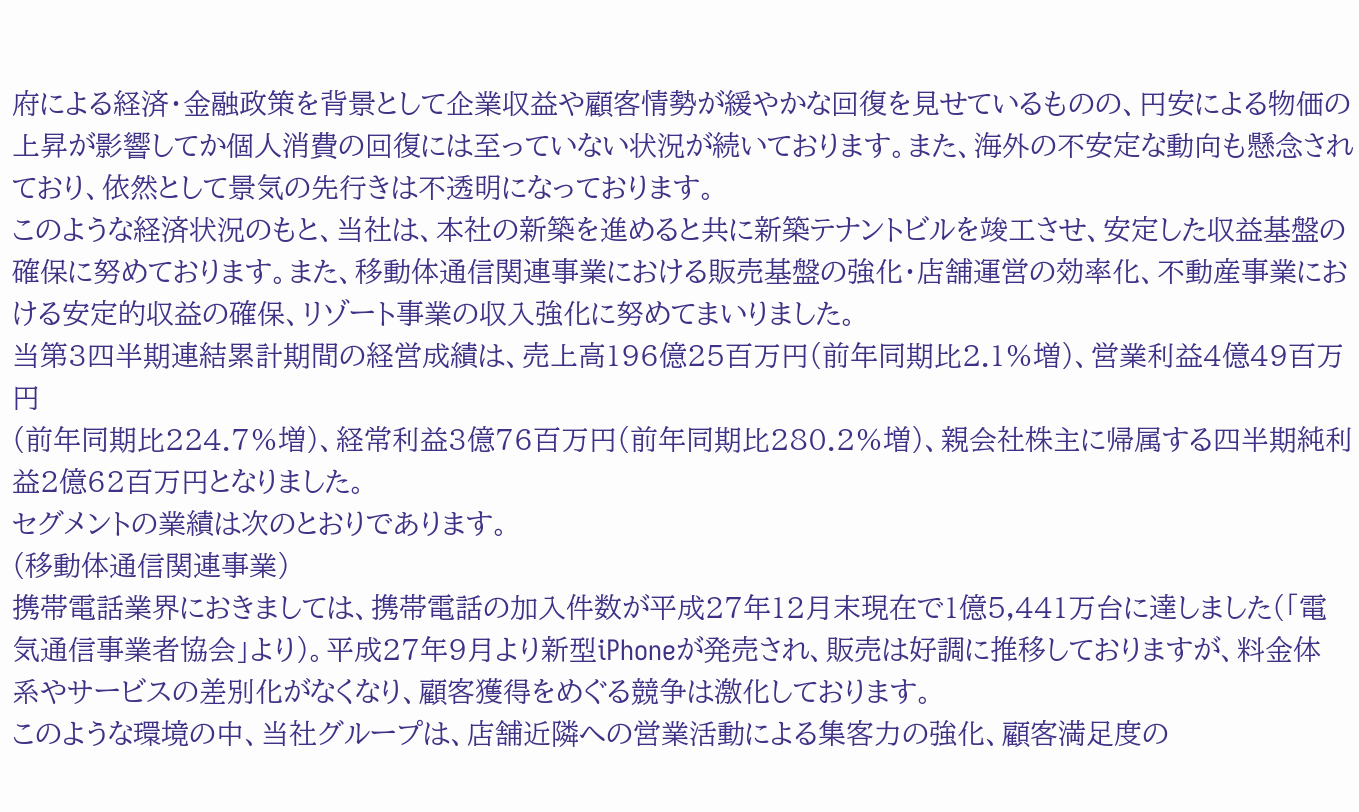府による経済・金融政策を背景として企業収益や顧客情勢が緩やかな回復を見せているものの、円安による物価の上昇が影響してか個人消費の回復には至っていない状況が続いております。また、海外の不安定な動向も懸念されており、依然として景気の先行きは不透明になっております。
このような経済状況のもと、当社は、本社の新築を進めると共に新築テナントビルを竣工させ、安定した収益基盤の確保に努めております。また、移動体通信関連事業における販売基盤の強化・店舗運営の効率化、不動産事業における安定的収益の確保、リゾート事業の収入強化に努めてまいりました。
当第3四半期連結累計期間の経営成績は、売上高196億25百万円(前年同期比2.1%増)、営業利益4億49百万円
(前年同期比224.7%増)、経常利益3億76百万円(前年同期比280.2%増)、親会社株主に帰属する四半期純利益2億62百万円となりました。
セグメントの業績は次のとおりであります。
(移動体通信関連事業)
携帯電話業界におきましては、携帯電話の加入件数が平成27年12月末現在で1億5,441万台に達しました(「電
気通信事業者協会」より)。平成27年9月より新型iPhoneが発売され、販売は好調に推移しておりますが、料金体
系やサービスの差別化がなくなり、顧客獲得をめぐる競争は激化しております。
このような環境の中、当社グループは、店舗近隣への営業活動による集客力の強化、顧客満足度の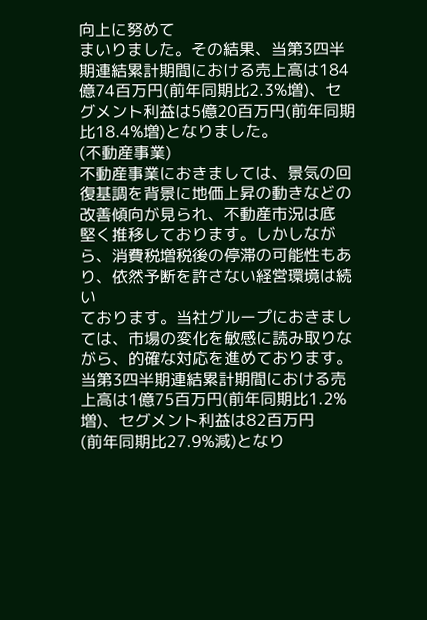向上に努めて
まいりました。その結果、当第3四半期連結累計期間における売上高は184億74百万円(前年同期比2.3%増)、セ
グメント利益は5億20百万円(前年同期比18.4%増)となりました。
(不動産事業)
不動産事業におきましては、景気の回復基調を背景に地価上昇の動きなどの改善傾向が見られ、不動産市況は底
堅く推移しております。しかしながら、消費税増税後の停滞の可能性もあり、依然予断を許さない経営環境は続い
ております。当社グループにおきましては、市場の変化を敏感に読み取りながら、的確な対応を進めております。
当第3四半期連結累計期間における売上高は1億75百万円(前年同期比1.2%増)、セグメント利益は82百万円
(前年同期比27.9%減)となり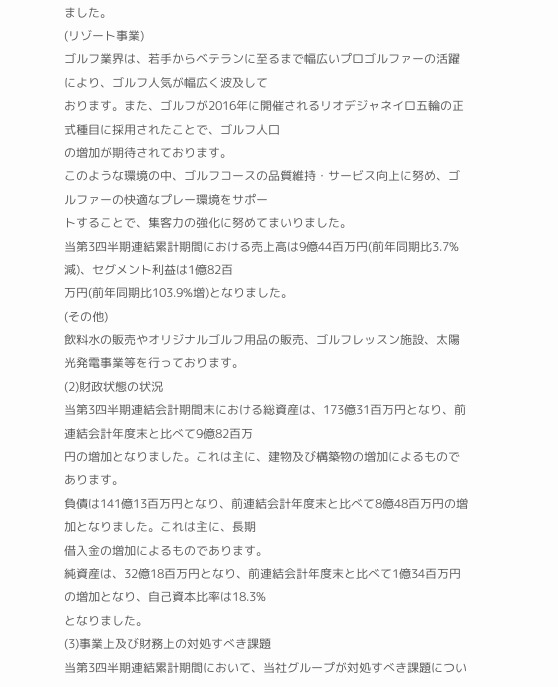ました。
(リゾート事業)
ゴルフ業界は、若手からベテランに至るまで幅広いプロゴルファーの活躍により、ゴルフ人気が幅広く波及して
おります。また、ゴルフが2016年に開催されるリオデジャネイロ五輪の正式種目に採用されたことで、ゴルフ人口
の増加が期待されております。
このような環境の中、ゴルフコースの品質維持・サービス向上に努め、ゴルファーの快適なプレー環境をサポー
トすることで、集客力の強化に努めてまいりました。
当第3四半期連結累計期間における売上高は9億44百万円(前年同期比3.7%減)、セグメント利益は1億82百
万円(前年同期比103.9%増)となりました。
(その他)
飲料水の販売やオリジナルゴルフ用品の販売、ゴルフレッスン施設、太陽光発電事業等を行っております。
(2)財政状態の状況
当第3四半期連結会計期間末における総資産は、173億31百万円となり、前連結会計年度末と比べて9億82百万
円の増加となりました。これは主に、建物及び構築物の増加によるものであります。
負債は141億13百万円となり、前連結会計年度末と比べて8億48百万円の増加となりました。これは主に、長期
借入金の増加によるものであります。
純資産は、32億18百万円となり、前連結会計年度末と比べて1億34百万円の増加となり、自己資本比率は18.3%
となりました。
(3)事業上及び財務上の対処すべき課題
当第3四半期連結累計期間において、当社グループが対処すべき課題につい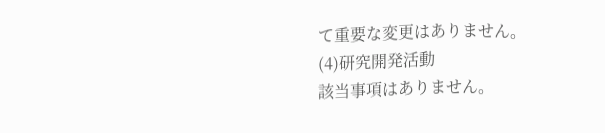て重要な変更はありません。
(4)研究開発活動
該当事項はありません。